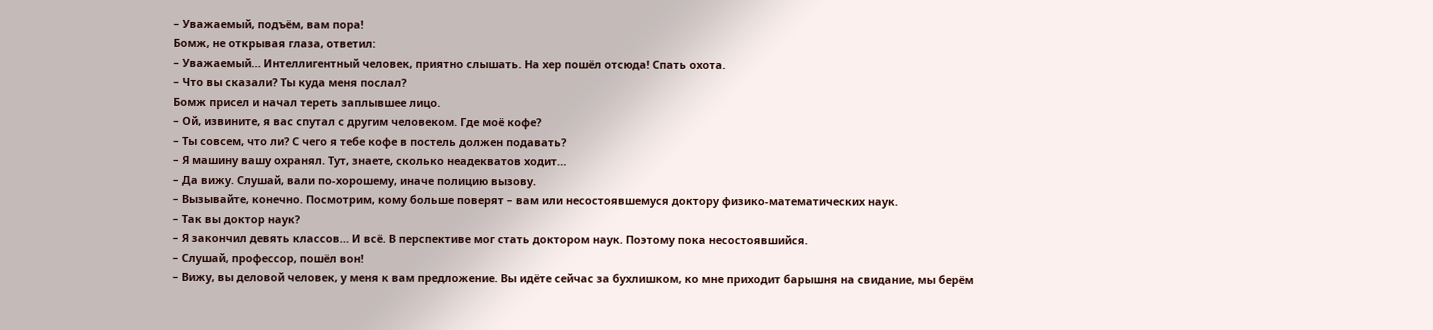– Уважаемый, подъём, вам пора!
Бомж, не открывая глаза, ответил:
– Уважаемый… Интеллигентный человек, приятно слышать. На хер пошёл отсюда! Спать охота.
– Что вы сказали? Ты куда меня послал?
Бомж присел и начал тереть заплывшее лицо.
– Ой, извините, я вас спутал с другим человеком. Где моё кофе?
– Ты совсем, что ли? С чего я тебе кофе в постель должен подавать?
– Я машину вашу охранял. Тут, знаете, сколько неадекватов ходит…
– Да вижу. Слушай, вали по-хорошему, иначе полицию вызову.
– Вызывайте, конечно. Посмотрим, кому больше поверят – вам или несостоявшемуся доктору физико-математических наук.
– Так вы доктор наук?
– Я закончил девять классов… И всё. В перспективе мог стать доктором наук. Поэтому пока несостоявшийся.
– Слушай, профессор, пошёл вон!
– Вижу, вы деловой человек, у меня к вам предложение. Вы идёте сейчас за бухлишком, ко мне приходит барышня на свидание, мы берём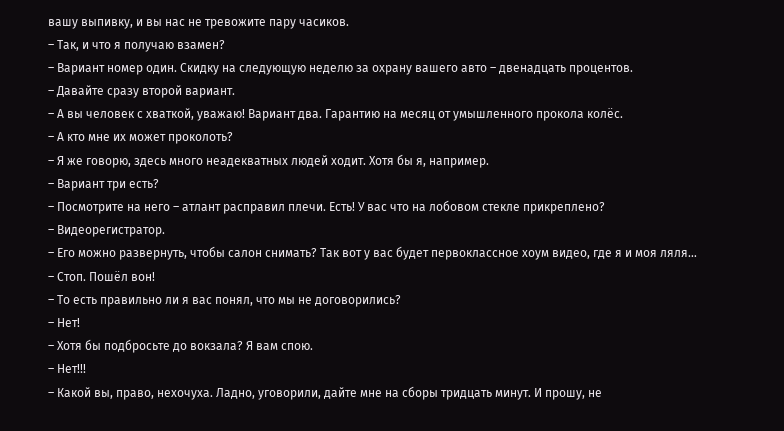вашу выпивку, и вы нас не тревожите пару часиков.
– Так, и что я получаю взамен?
– Вариант номер один. Скидку на следующую неделю за охрану вашего авто – двенадцать процентов.
– Давайте сразу второй вариант.
– А вы человек с хваткой, уважаю! Вариант два. Гарантию на месяц от умышленного прокола колёс.
– А кто мне их может проколоть?
– Я же говорю, здесь много неадекватных людей ходит. Хотя бы я, например.
– Вариант три есть?
– Посмотрите на него – атлант расправил плечи. Есть! У вас что на лобовом стекле прикреплено?
– Видеорегистратор.
– Его можно развернуть, чтобы салон снимать? Так вот у вас будет первоклассное хоум видео, где я и моя ляля…
– Стоп. Пошёл вон!
– То есть правильно ли я вас понял, что мы не договорились?
– Нет!
– Хотя бы подбросьте до вокзала? Я вам спою.
– Нет!!!
– Какой вы, право, нехочуха. Ладно, уговорили, дайте мне на сборы тридцать минут. И прошу, не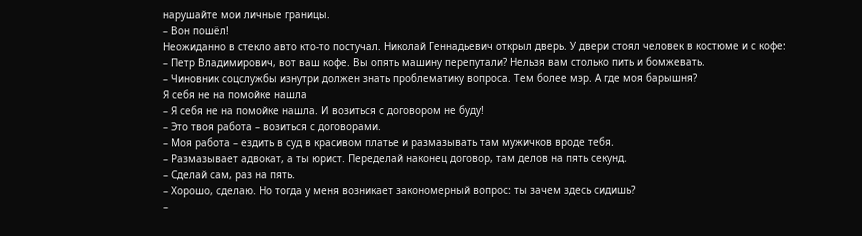нарушайте мои личные границы.
– Вон пошёл!
Неожиданно в стекло авто кто-то постучал. Николай Геннадьевич открыл дверь. У двери стоял человек в костюме и с кофе:
– Петр Владимирович, вот ваш кофе. Вы опять машину перепутали? Нельзя вам столько пить и бомжевать.
– Чиновник соцслужбы изнутри должен знать проблематику вопроса. Тем более мэр. А где моя барышня?
Я себя не на помойке нашла
– Я себя не на помойке нашла. И возиться с договором не буду!
– Это твоя работа – возиться с договорами.
– Моя работа – ездить в суд в красивом платье и размазывать там мужичков вроде тебя.
– Размазывает адвокат, а ты юрист. Переделай наконец договор, там делов на пять секунд.
– Сделай сам, раз на пять.
– Хорошо, сделаю. Но тогда у меня возникает закономерный вопрос: ты зачем здесь сидишь?
–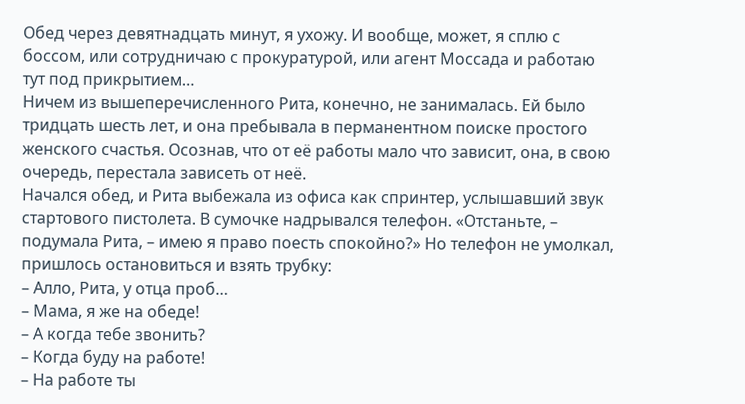Обед через девятнадцать минут, я ухожу. И вообще, может, я сплю с боссом, или сотрудничаю с прокуратурой, или агент Моссада и работаю тут под прикрытием…
Ничем из вышеперечисленного Рита, конечно, не занималась. Ей было тридцать шесть лет, и она пребывала в перманентном поиске простого женского счастья. Осознав, что от её работы мало что зависит, она, в свою очередь, перестала зависеть от неё.
Начался обед, и Рита выбежала из офиса как спринтер, услышавший звук стартового пистолета. В сумочке надрывался телефон. «Отстаньте, – подумала Рита, – имею я право поесть спокойно?» Но телефон не умолкал, пришлось остановиться и взять трубку:
– Алло, Рита, у отца проб…
– Мама, я же на обеде!
– А когда тебе звонить?
– Когда буду на работе!
– На работе ты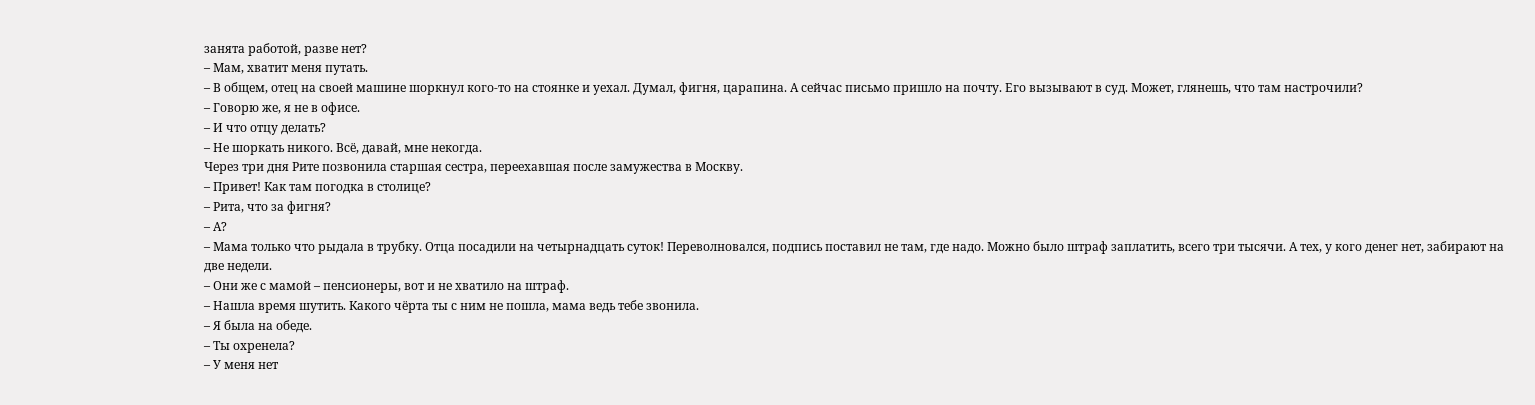занята работой, разве нет?
– Мам, хватит меня путать.
– В общем, отец на своей машине шоркнул кого-то на стоянке и уехал. Думал, фигня, царапина. А сейчас письмо пришло на почту. Его вызывают в суд. Может, глянешь, что там настрочили?
– Говорю же, я не в офисе.
– И что отцу делать?
– Не шоркать никого. Всё, давай, мне некогда.
Через три дня Рите позвонила старшая сестра, переехавшая после замужества в Москву.
– Привет! Как там погодка в столице?
– Рита, что за фигня?
– А?
– Мама только что рыдала в трубку. Отца посадили на четырнадцать суток! Переволновался, подпись поставил не там, где надо. Можно было штраф заплатить, всего три тысячи. А тех, у кого денег нет, забирают на две недели.
– Они же с мамой – пенсионеры, вот и не хватило на штраф.
– Нашла время шутить. Какого чёрта ты с ним не пошла, мама ведь тебе звонила.
– Я была на обеде.
– Ты охренела?
– У меня нет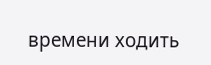времени ходить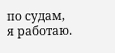по судам, я работаю.